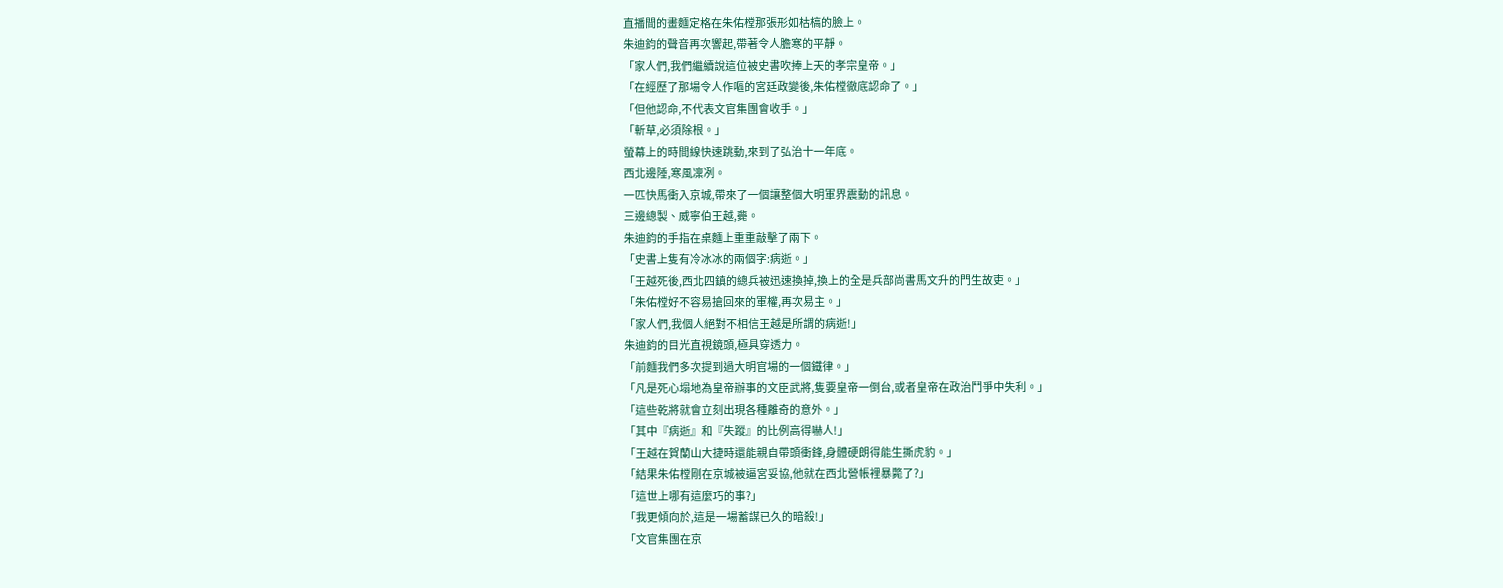直播間的畫麵定格在朱佑樘那張形如枯槁的臉上。
朱迪鈞的聲音再次響起,帶著令人膽寒的平靜。
「家人們,我們繼續說這位被史書吹捧上天的孝宗皇帝。」
「在經歷了那場令人作嘔的宮廷政變後,朱佑樘徹底認命了。」
「但他認命,不代表文官集團會收手。」
「斬草,必須除根。」
螢幕上的時間線快速跳動,來到了弘治十一年底。
西北邊陲,寒風凜冽。
一匹快馬衝入京城,帶來了一個讓整個大明軍界震動的訊息。
三邊總製、威寧伯王越,薨。
朱迪鈞的手指在桌麵上重重敲擊了兩下。
「史書上隻有冷冰冰的兩個字:病逝。」
「王越死後,西北四鎮的總兵被迅速換掉,換上的全是兵部尚書馬文升的門生故吏。」
「朱佑樘好不容易搶回來的軍權,再次易主。」
「家人們,我個人絕對不相信王越是所謂的病逝!」
朱迪鈞的目光直視鏡頭,極具穿透力。
「前麵我們多次提到過大明官場的一個鐵律。」
「凡是死心塌地為皇帝辦事的文臣武將,隻要皇帝一倒台,或者皇帝在政治鬥爭中失利。」
「這些乾將就會立刻出現各種離奇的意外。」
「其中『病逝』和『失蹤』的比例高得嚇人!」
「王越在賀蘭山大捷時還能親自帶頭衝鋒,身體硬朗得能生撕虎豹。」
「結果朱佑樘剛在京城被逼宮妥協,他就在西北營帳裡暴斃了?」
「這世上哪有這麼巧的事?」
「我更傾向於,這是一場蓄謀已久的暗殺!」
「文官集團在京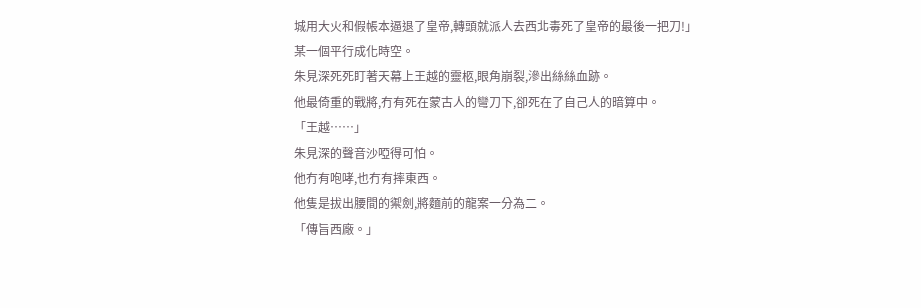城用大火和假帳本逼退了皇帝,轉頭就派人去西北毒死了皇帝的最後一把刀!」
某一個平行成化時空。
朱見深死死盯著天幕上王越的靈柩,眼角崩裂,滲出絲絲血跡。
他最倚重的戰將,冇有死在蒙古人的彎刀下,卻死在了自己人的暗算中。
「王越……」
朱見深的聲音沙啞得可怕。
他冇有咆哮,也冇有摔東西。
他隻是拔出腰間的禦劍,將麵前的龍案一分為二。
「傳旨西廠。」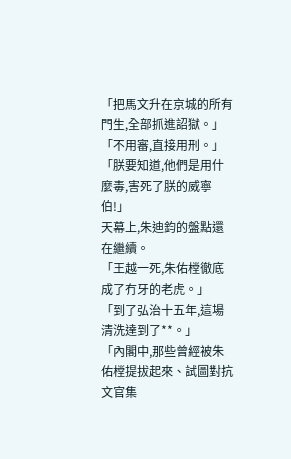「把馬文升在京城的所有門生,全部抓進詔獄。」
「不用審,直接用刑。」
「朕要知道,他們是用什麼毒,害死了朕的威寧伯!」
天幕上,朱迪鈞的盤點還在繼續。
「王越一死,朱佑樘徹底成了冇牙的老虎。」
「到了弘治十五年,這場清洗達到了**。」
「內閣中,那些曾經被朱佑樘提拔起來、試圖對抗文官集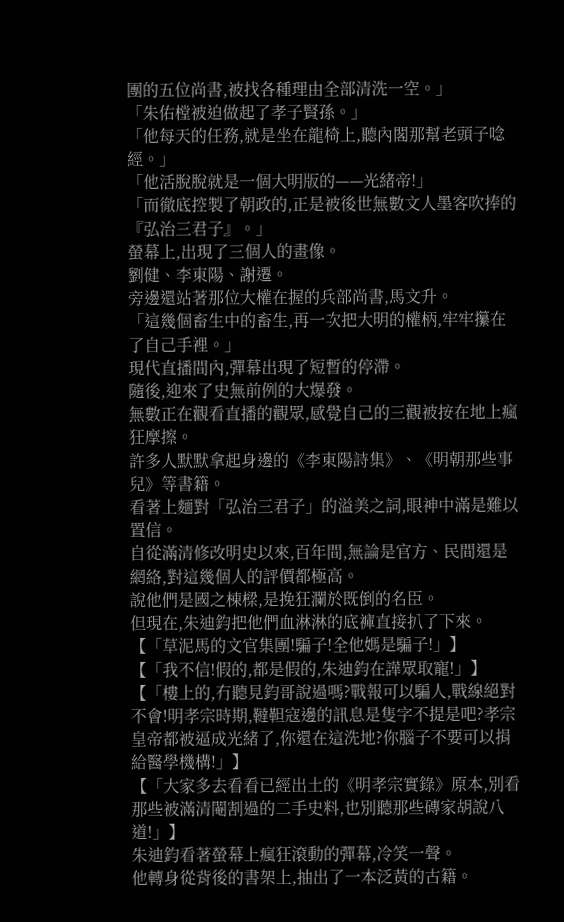團的五位尚書,被找各種理由全部清洗一空。」
「朱佑樘被迫做起了孝子賢孫。」
「他每天的任務,就是坐在龍椅上,聽內閣那幫老頭子唸經。」
「他活脫脫就是一個大明版的——光緒帝!」
「而徹底控製了朝政的,正是被後世無數文人墨客吹捧的『弘治三君子』。」
螢幕上,出現了三個人的畫像。
劉健、李東陽、謝遷。
旁邊還站著那位大權在握的兵部尚書,馬文升。
「這幾個畜生中的畜生,再一次把大明的權柄,牢牢攥在了自己手裡。」
現代直播間內,彈幕出現了短暫的停滯。
隨後,迎來了史無前例的大爆發。
無數正在觀看直播的觀眾,感覺自己的三觀被按在地上瘋狂摩擦。
許多人默默拿起身邊的《李東陽詩集》、《明朝那些事兒》等書籍。
看著上麵對「弘治三君子」的溢美之詞,眼神中滿是難以置信。
自從滿清修改明史以來,百年間,無論是官方、民間還是網絡,對這幾個人的評價都極高。
說他們是國之棟樑,是挽狂瀾於既倒的名臣。
但現在,朱迪鈞把他們血淋淋的底褲直接扒了下來。
【「草泥馬的文官集團!騙子!全他媽是騙子!」】
【「我不信!假的,都是假的,朱迪鈞在譁眾取寵!」】
【「樓上的,冇聽見鈞哥說過嗎?戰報可以騙人,戰線絕對不會!明孝宗時期,韃靼寇邊的訊息是隻字不提是吧?孝宗皇帝都被逼成光緒了,你還在這洗地?你腦子不要可以捐給醫學機構!」】
【「大家多去看看已經出土的《明孝宗實錄》原本,別看那些被滿清閹割過的二手史料,也別聽那些磚家胡說八道!」】
朱迪鈞看著螢幕上瘋狂滾動的彈幕,冷笑一聲。
他轉身從背後的書架上,抽出了一本泛黃的古籍。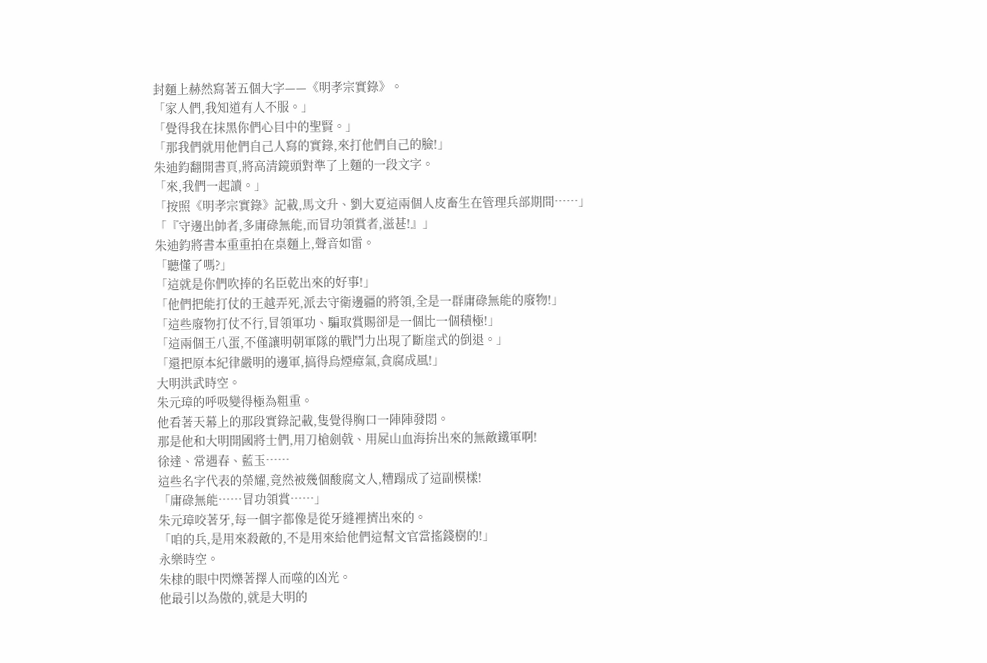封麵上赫然寫著五個大字——《明孝宗實錄》。
「家人們,我知道有人不服。」
「覺得我在抹黑你們心目中的聖賢。」
「那我們就用他們自己人寫的實錄,來打他們自己的臉!」
朱迪鈞翻開書頁,將高清鏡頭對準了上麵的一段文字。
「來,我們一起讀。」
「按照《明孝宗實錄》記載,馬文升、劉大夏這兩個人皮畜生在管理兵部期間……」
「『守邊出帥者,多庸碌無能,而冒功領賞者,滋甚!』」
朱迪鈞將書本重重拍在桌麵上,聲音如雷。
「聽懂了嗎?」
「這就是你們吹捧的名臣乾出來的好事!」
「他們把能打仗的王越弄死,派去守衛邊疆的將領,全是一群庸碌無能的廢物!」
「這些廢物打仗不行,冒領軍功、騙取賞賜卻是一個比一個積極!」
「這兩個王八蛋,不僅讓明朝軍隊的戰鬥力出現了斷崖式的倒退。」
「還把原本紀律嚴明的邊軍,搞得烏煙瘴氣,貪腐成風!」
大明洪武時空。
朱元璋的呼吸變得極為粗重。
他看著天幕上的那段實錄記載,隻覺得胸口一陣陣發悶。
那是他和大明開國將士們,用刀槍劍戟、用屍山血海拚出來的無敵鐵軍啊!
徐達、常遇春、藍玉……
這些名字代表的榮耀,竟然被幾個酸腐文人,糟蹋成了這副模樣!
「庸碌無能……冒功領賞……」
朱元璋咬著牙,每一個字都像是從牙縫裡擠出來的。
「咱的兵,是用來殺敵的,不是用來給他們這幫文官當搖錢樹的!」
永樂時空。
朱棣的眼中閃爍著擇人而噬的凶光。
他最引以為傲的,就是大明的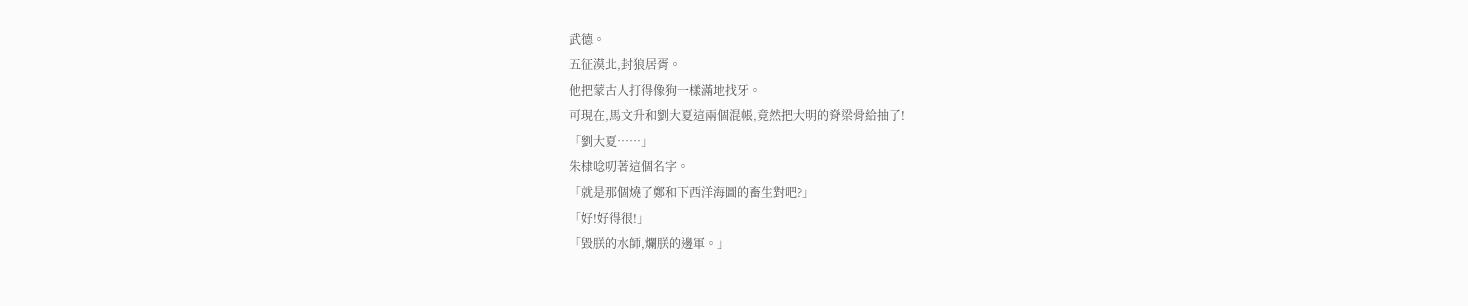武德。
五征漠北,封狼居胥。
他把蒙古人打得像狗一樣滿地找牙。
可現在,馬文升和劉大夏這兩個混帳,竟然把大明的脊梁骨給抽了!
「劉大夏……」
朱棣唸叨著這個名字。
「就是那個燒了鄭和下西洋海圖的畜生對吧?」
「好!好得很!」
「毀朕的水師,爛朕的邊軍。」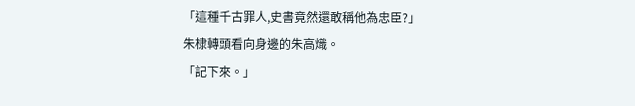「這種千古罪人,史書竟然還敢稱他為忠臣?」
朱棣轉頭看向身邊的朱高熾。
「記下來。」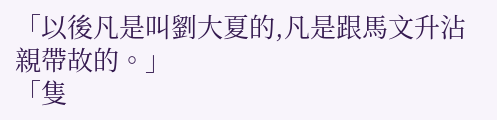「以後凡是叫劉大夏的,凡是跟馬文升沾親帶故的。」
「隻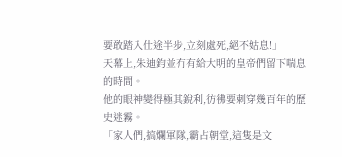要敢踏入仕途半步,立刻處死,絕不姑息!」
天幕上,朱迪鈞並冇有給大明的皇帝們留下喘息的時間。
他的眼神變得極其銳利,彷彿要刺穿幾百年的歷史迷霧。
「家人們,搞爛軍隊,霸占朝堂,這隻是文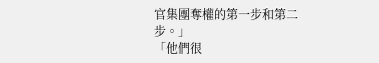官集團奪權的第一步和第二步。」
「他們很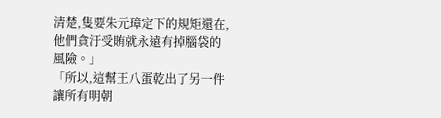清楚,隻要朱元璋定下的規矩還在,他們貪汙受賄就永遠有掉腦袋的風險。」
「所以,這幫王八蛋乾出了另一件讓所有明朝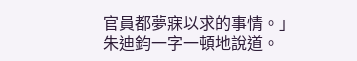官員都夢寐以求的事情。」
朱迪鈞一字一頓地說道。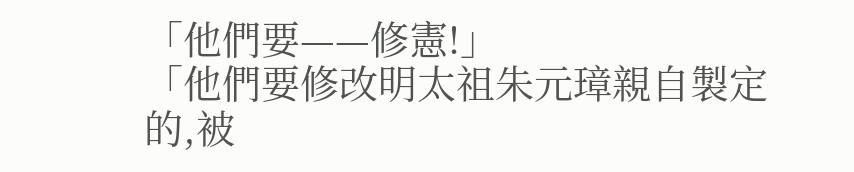「他們要——修憲!」
「他們要修改明太祖朱元璋親自製定的,被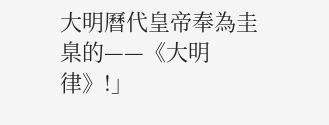大明曆代皇帝奉為圭臬的——《大明律》!」